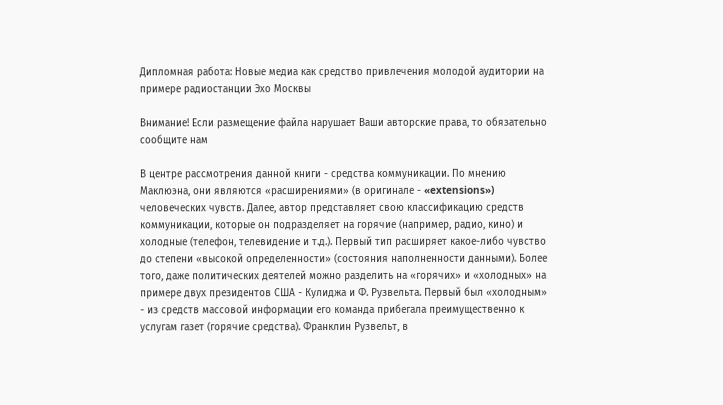Дипломная работа: Новые медиа как средство привлечения молодой аудитории на примере радиостанции Эхо Москвы

Внимание! Если размещение файла нарушает Ваши авторские права, то обязательно сообщите нам

В центре рассмотрения данной книги - средства коммуникации. По мнению Маклюэна, они являются «расширениями» (в оригинале - «extensions») человеческих чувств. Далее, автор представляет свою классификацию средств коммуникации, которые он подразделяет на горячие (например, радио, кино) и холодные (телефон, телевидение и т.д.). Первый тип расширяет какое-либо чувство до степени «высокой определенности» (состояния наполненности данными). Более того, даже политических деятелей можно разделить на «горячих» и «холодных» на примере двух президентов США - Кулиджа и Ф. Рузвельта. Первый был «холодным» - из средств массовой информации его команда прибегала преимущественно к услугам газет (горячие средства). Франклин Рузвельт, в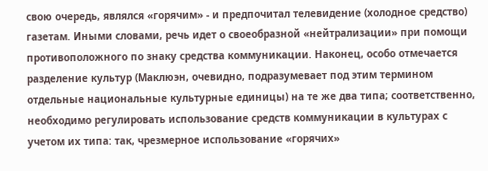свою очередь, являлся «горячим» - и предпочитал телевидение (холодное средство) газетам. Иными словами, речь идет о своеобразной «нейтрализации» при помощи противоположного по знаку средства коммуникации. Наконец, особо отмечается разделение культур (Маклюэн, очевидно, подразумевает под этим термином отдельные национальные культурные единицы) на те же два типа; соответственно, необходимо регулировать использование средств коммуникации в культурах с учетом их типа: так, чрезмерное использование «горячих»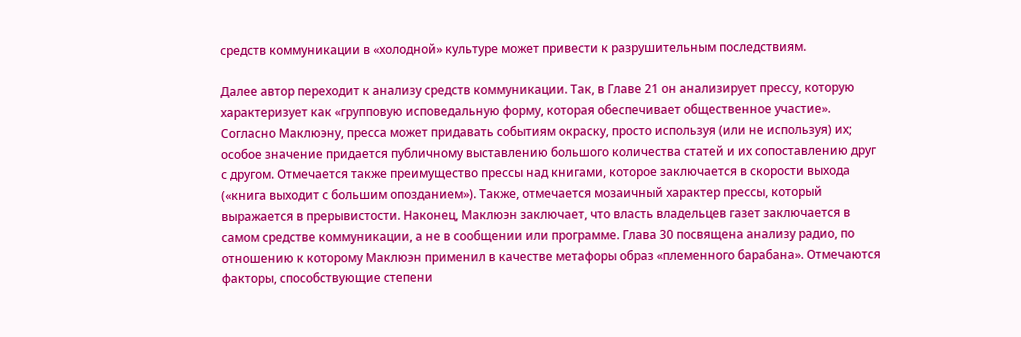средств коммуникации в «холодной» культуре может привести к разрушительным последствиям.

Далее автор переходит к анализу средств коммуникации. Так, в Главе 21 он анализирует прессу, которую характеризует как «групповую исповедальную форму, которая обеспечивает общественное участие». Согласно Маклюэну, пресса может придавать событиям окраску, просто используя (или не используя) их; особое значение придается публичному выставлению большого количества статей и их сопоставлению друг с другом. Отмечается также преимущество прессы над книгами, которое заключается в скорости выхода («книга выходит с большим опозданием»). Также, отмечается мозаичный характер прессы, который выражается в прерывистости. Наконец, Маклюэн заключает, что власть владельцев газет заключается в самом средстве коммуникации, а не в сообщении или программе. Глава 30 посвящена анализу радио, по отношению к которому Маклюэн применил в качестве метафоры образ «племенного барабана». Отмечаются факторы, способствующие степени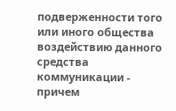подверженности того или иного общества воздействию данного средства коммуникации - причем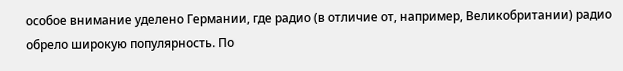особое внимание уделено Германии, где радио (в отличие от, например, Великобритании) радио обрело широкую популярность. По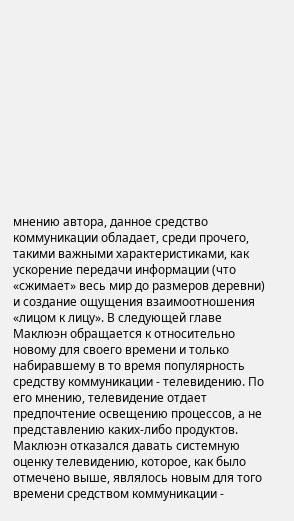мнению автора, данное средство коммуникации обладает, среди прочего, такими важными характеристиками, как ускорение передачи информации (что «сжимает» весь мир до размеров деревни) и создание ощущения взаимоотношения «лицом к лицу». В следующей главе Маклюэн обращается к относительно новому для своего времени и только набиравшему в то время популярность средству коммуникации - телевидению. По его мнению, телевидение отдает предпочтение освещению процессов, а не представлению каких-либо продуктов. Маклюэн отказался давать системную оценку телевидению, которое, как было отмечено выше, являлось новым для того времени средством коммуникации -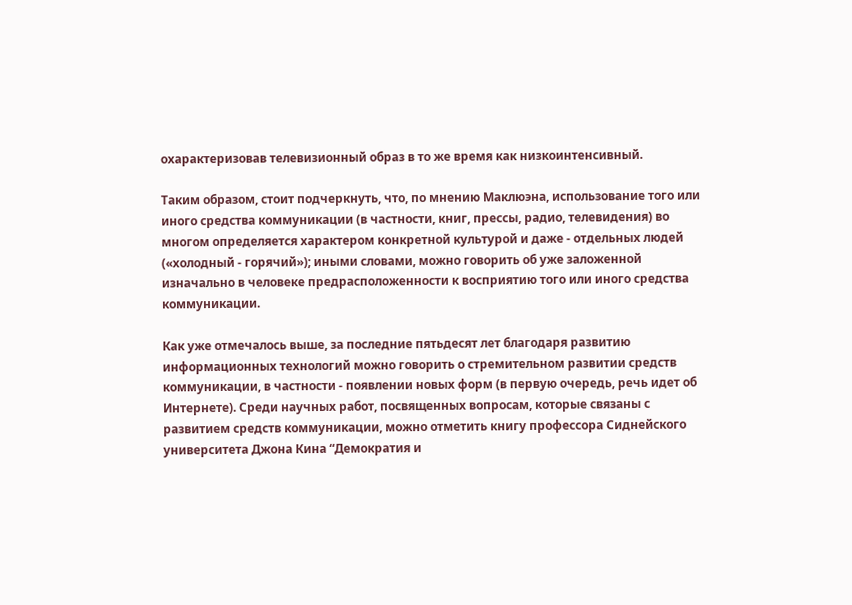охарактеризовав телевизионный образ в то же время как низкоинтенсивный.

Таким образом, стоит подчеркнуть, что, по мнению Маклюэна, использование того или иного средства коммуникации (в частности, книг, прессы, радио, телевидения) во многом определяется характером конкретной культурой и даже - отдельных людей («холодный - горячий»); иными словами, можно говорить об уже заложенной изначально в человеке предрасположенности к восприятию того или иного средства коммуникации.

Как уже отмечалось выше, за последние пятьдесят лет благодаря развитию информационных технологий можно говорить о стремительном развитии средств коммуникации, в частности - появлении новых форм (в первую очередь, речь идет об Интернете). Среди научных работ, посвященных вопросам, которые связаны с развитием средств коммуникации, можно отметить книгу профессора Сиднейского университета Джона Кина “Демократия и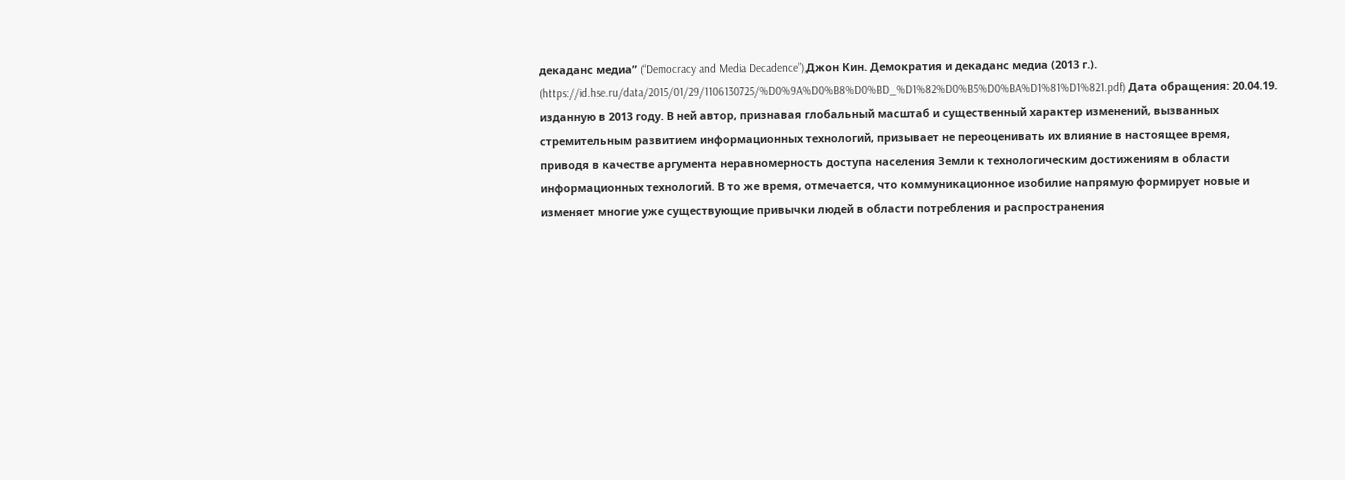декаданс медиа” (“Democracy and Media Decadence”),Джон Кин. Демократия и декаданс медиа (2013 г.). (https://id.hse.ru/data/2015/01/29/1106130725/%D0%9A%D0%B8%D0%BD_%D1%82%D0%B5%D0%BA%D1%81%D1%821.pdf) Дата обращения: 20.04.19. изданную в 2013 году. В ней автор, признавая глобальный масштаб и существенный характер изменений, вызванных стремительным развитием информационных технологий, призывает не переоценивать их влияние в настоящее время, приводя в качестве аргумента неравномерность доступа населения Земли к технологическим достижениям в области информационных технологий. В то же время, отмечается, что коммуникационное изобилие напрямую формирует новые и изменяет многие уже существующие привычки людей в области потребления и распространения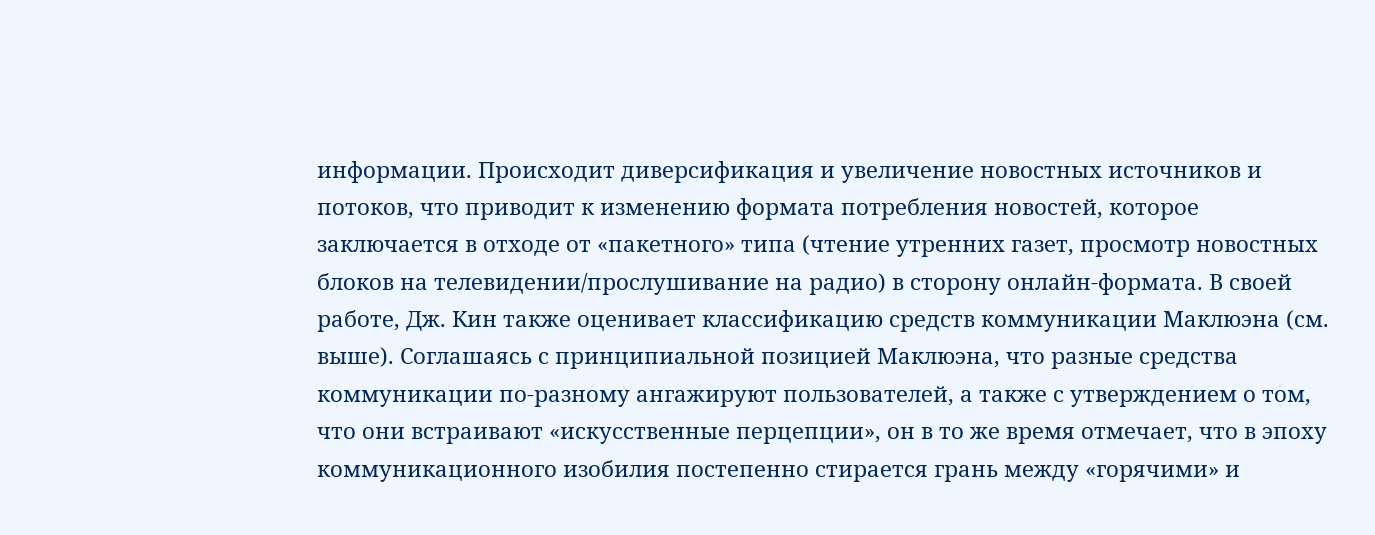информации. Происходит диверсификация и увеличение новостных источников и потоков, что приводит к изменению формата потребления новостей, которое заключается в отходе от «пакетного» типа (чтение утренних газет, просмотр новостных блоков на телевидении/прослушивание на радио) в сторону онлайн-формата. В своей работе, Дж. Кин также оценивает классификацию средств коммуникации Маклюэна (см. выше). Соглашаясь с принципиальной позицией Маклюэна, что разные средства коммуникации по-разному ангажируют пользователей, а также с утверждением о том, что они встраивают «искусственные перцепции», он в то же время отмечает, что в эпоху коммуникационного изобилия постепенно стирается грань между «горячими» и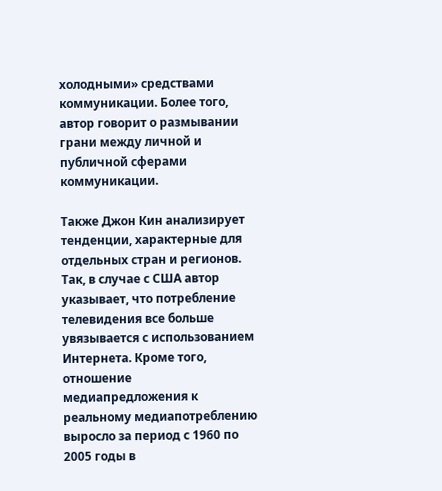холодными» средствами коммуникации. Более того, автор говорит о размывании грани между личной и публичной сферами коммуникации.

Также Джон Кин анализирует тенденции, характерные для отдельных стран и регионов. Так, в случае с США автор указывает, что потребление телевидения все больше увязывается с использованием Интернета. Кроме того, отношение медиапредложения к реальному медиапотреблению выросло за период с 1960 по 2005 годы в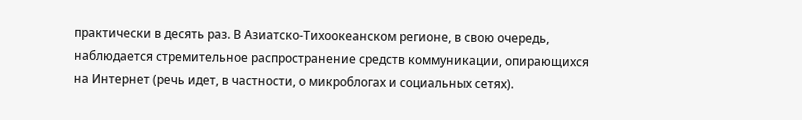практически в десять раз. В Азиатско-Тихоокеанском регионе, в свою очередь, наблюдается стремительное распространение средств коммуникации, опирающихся на Интернет (речь идет, в частности, о микроблогах и социальных сетях).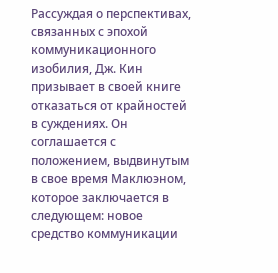Рассуждая о перспективах, связанных с эпохой коммуникационного изобилия, Дж. Кин призывает в своей книге отказаться от крайностей в суждениях. Он соглашается с положением, выдвинутым в свое время Маклюэном, которое заключается в следующем: новое средство коммуникации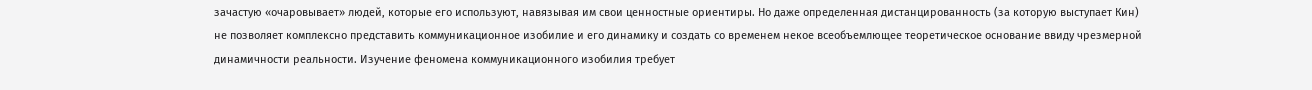зачастую «очаровывает» людей, которые его используют, навязывая им свои ценностные ориентиры. Но даже определенная дистанцированность (за которую выступает Кин) не позволяет комплексно представить коммуникационное изобилие и его динамику и создать со временем некое всеобъемлющее теоретическое основание ввиду чрезмерной динамичности реальности. Изучение феномена коммуникационного изобилия требует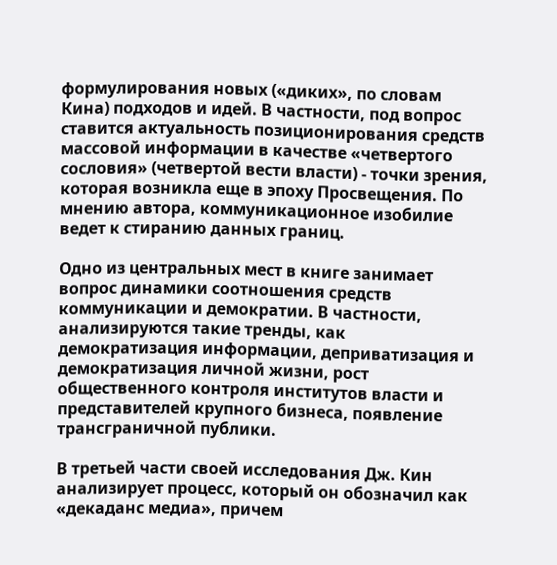формулирования новых («диких», по словам Кина) подходов и идей. В частности, под вопрос ставится актуальность позиционирования средств массовой информации в качестве «четвертого сословия» (четвертой вести власти) - точки зрения, которая возникла еще в эпоху Просвещения. По мнению автора, коммуникационное изобилие ведет к стиранию данных границ.

Одно из центральных мест в книге занимает вопрос динамики соотношения средств коммуникации и демократии. В частности, анализируются такие тренды, как демократизация информации, деприватизация и демократизация личной жизни, рост общественного контроля институтов власти и представителей крупного бизнеса, появление трансграничной публики.

В третьей части своей исследования Дж. Кин анализирует процесс, который он обозначил как «декаданс медиа», причем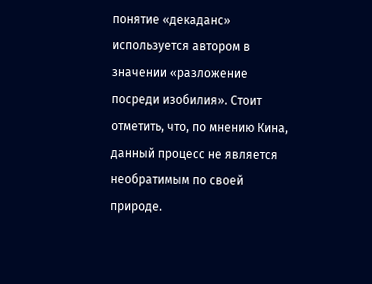понятие «декаданс» используется автором в значении «разложение посреди изобилия». Стоит отметить, что, по мнению Кина, данный процесс не является необратимым по своей природе.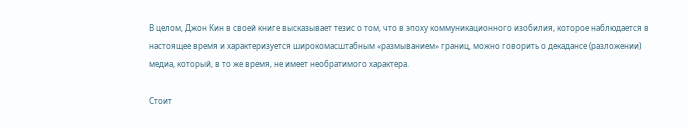В целом, Джон Кин в своей книге высказывает тезис о том, что в эпоху коммуникационного изобилия, которое наблюдается в настоящее время и характеризуется широкомасштабным «размыванием» границ, можно говорить о декадансе (разложении) медиа, который, в то же время, не имеет необратимого характера.

Стоит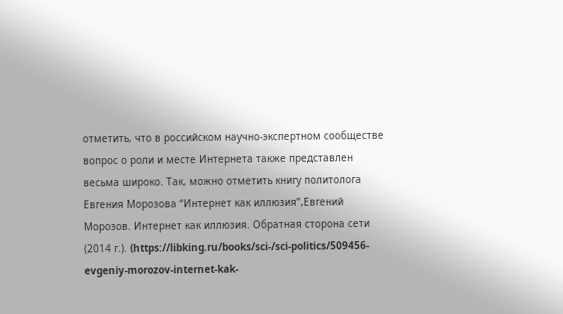отметить, что в российском научно-экспертном сообществе вопрос о роли и месте Интернета также представлен весьма широко. Так, можно отметить книгу политолога Евгения Морозова “Интернет как иллюзия”,Евгений Морозов. Интернет как иллюзия. Обратная сторона сети (2014 г.). (https://libking.ru/books/sci-/sci-politics/509456-evgeniy-morozov-internet-kak-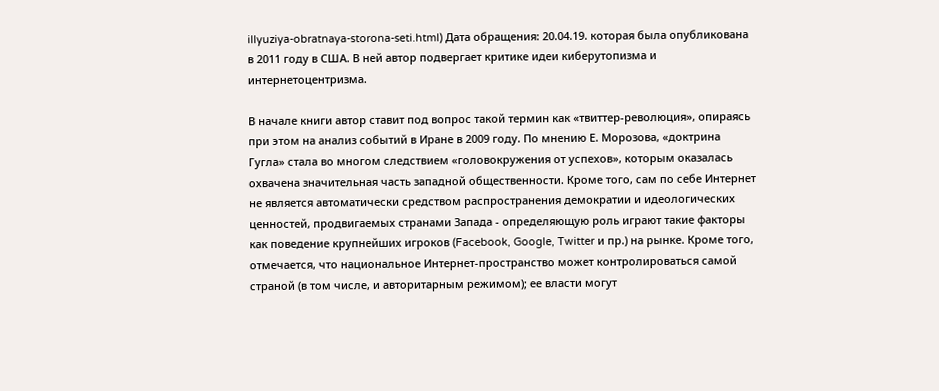illyuziya-obratnaya-storona-seti.html) Дата обращения: 20.04.19. которая была опубликована в 2011 году в США. В ней автор подвергает критике идеи киберутопизма и интернетоцентризма.

В начале книги автор ставит под вопрос такой термин как «твиттер-революция», опираясь при этом на анализ событий в Иране в 2009 году. По мнению Е. Морозова, «доктрина Гугла» стала во многом следствием «головокружения от успехов», которым оказалась охвачена значительная часть западной общественности. Кроме того, сам по себе Интернет не является автоматически средством распространения демократии и идеологических ценностей, продвигаемых странами Запада - определяющую роль играют такие факторы как поведение крупнейших игроков (Facebook, Google, Twitter и пр.) на рынке. Кроме того, отмечается, что национальное Интернет-пространство может контролироваться самой страной (в том числе, и авторитарным режимом); ее власти могут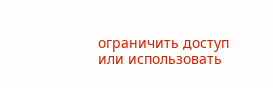ограничить доступ или использовать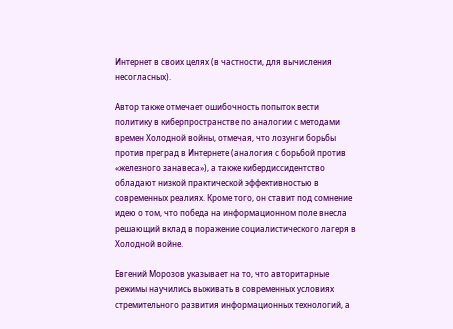Интернет в своих целях (в частности, для вычисления несогласных).

Автор также отмечает ошибочность попыток вести политику в киберпространстве по аналогии с методами времен Холодной войны, отмечая, что лозунги борьбы против преград в Интернете (аналогия с борьбой против «железного занавеса»), а также кибердиссидентство обладают низкой практической эффективностью в современных реалиях. Кроме того, он ставит под сомнение идею о том, что победа на информационном поле внесла решающий вклад в поражение социалистического лагеря в Холодной войне.

Евгений Морозов указывает на то, что авторитарные режимы научились выживать в современных условиях стремительного развития информационных технологий, а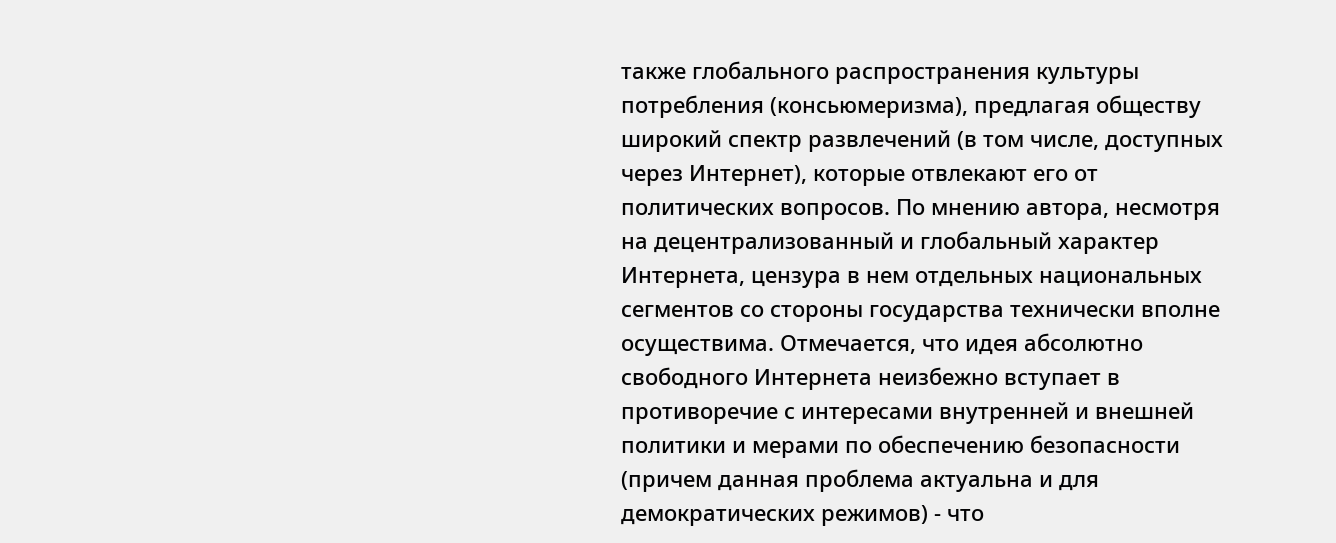также глобального распространения культуры потребления (консьюмеризма), предлагая обществу широкий спектр развлечений (в том числе, доступных через Интернет), которые отвлекают его от политических вопросов. По мнению автора, несмотря на децентрализованный и глобальный характер Интернета, цензура в нем отдельных национальных сегментов со стороны государства технически вполне осуществима. Отмечается, что идея абсолютно свободного Интернета неизбежно вступает в противоречие с интересами внутренней и внешней политики и мерами по обеспечению безопасности (причем данная проблема актуальна и для демократических режимов) - что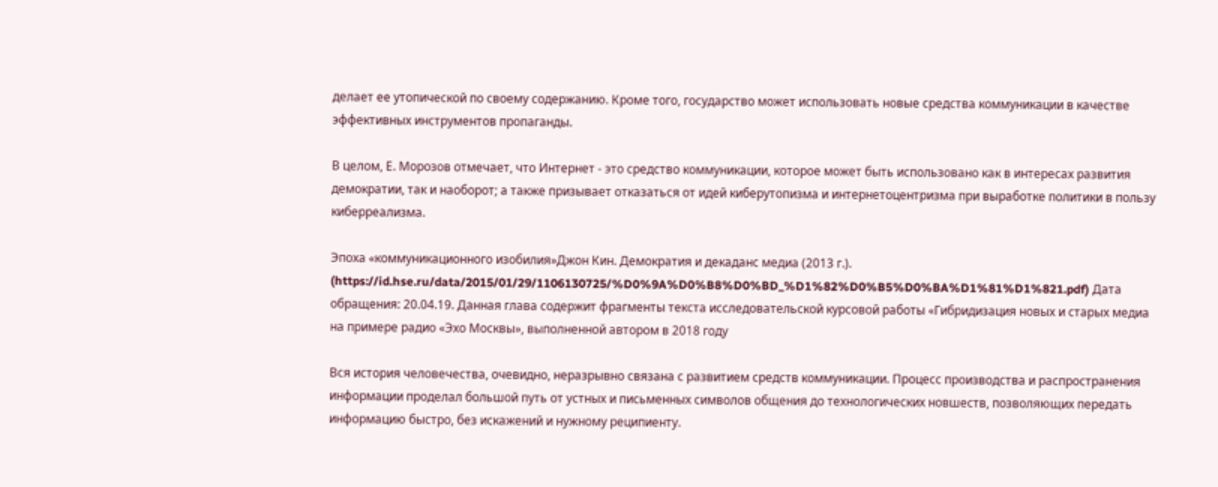делает ее утопической по своему содержанию. Кроме того, государство может использовать новые средства коммуникации в качестве эффективных инструментов пропаганды.

В целом, Е. Морозов отмечает, что Интернет - это средство коммуникации, которое может быть использовано как в интересах развития демократии, так и наоборот; а также призывает отказаться от идей киберутопизма и интернетоцентризма при выработке политики в пользу киберреализма.

Эпоха «коммуникационного изобилия»Джон Кин. Демократия и декаданс медиа (2013 г.). (https://id.hse.ru/data/2015/01/29/1106130725/%D0%9A%D0%B8%D0%BD_%D1%82%D0%B5%D0%BA%D1%81%D1%821.pdf) Дата обращения: 20.04.19. Данная глава содержит фрагменты текста исследовательской курсовой работы «Гибридизация новых и старых медиа на примере радио «Эхо Москвы», выполненной автором в 2018 году

Вся история человечества, очевидно, неразрывно связана с развитием средств коммуникации. Процесс производства и распространения информации проделал большой путь от устных и письменных символов общения до технологических новшеств, позволяющих передать информацию быстро, без искажений и нужному реципиенту.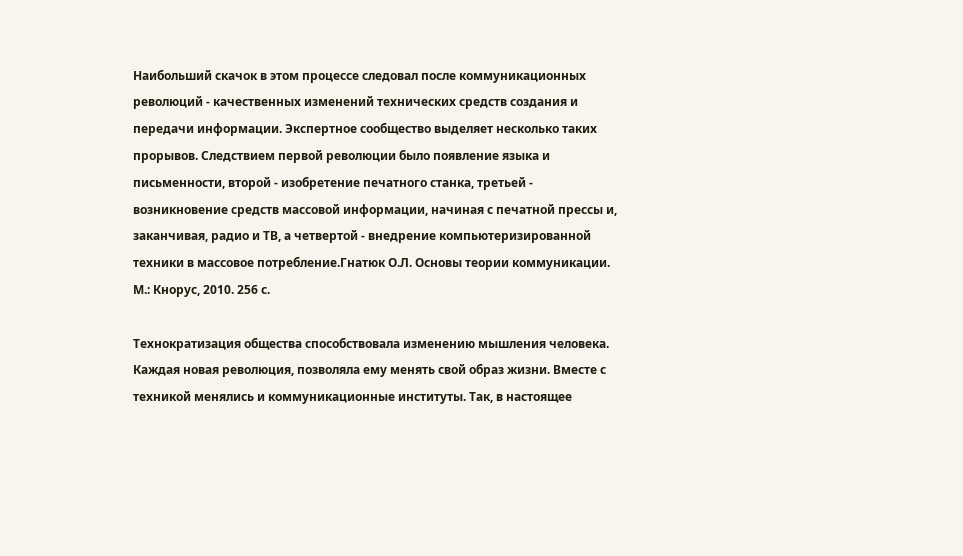Наибольший скачок в этом процессе следовал после коммуникационных революций - качественных изменений технических средств создания и передачи информации. Экспертное сообщество выделяет несколько таких прорывов. Следствием первой революции было появление языка и письменности, второй - изобретение печатного станка, третьей - возникновение средств массовой информации, начиная с печатной прессы и, заканчивая, радио и ТВ, а четвертой - внедрение компьютеризированной техники в массовое потребление.Гнатюк О.Л. Основы теории коммуникации. М.: Кнорус, 2010. 256 с.

Технократизация общества способствовала изменению мышления человека. Каждая новая революция, позволяла ему менять свой образ жизни. Вместе с техникой менялись и коммуникационные институты. Так, в настоящее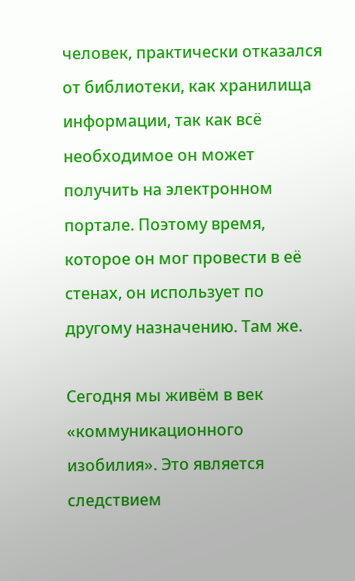человек, практически отказался от библиотеки, как хранилища информации, так как всё необходимое он может получить на электронном портале. Поэтому время, которое он мог провести в её стенах, он использует по другому назначению. Там же.

Сегодня мы живём в век «коммуникационного изобилия». Это является следствием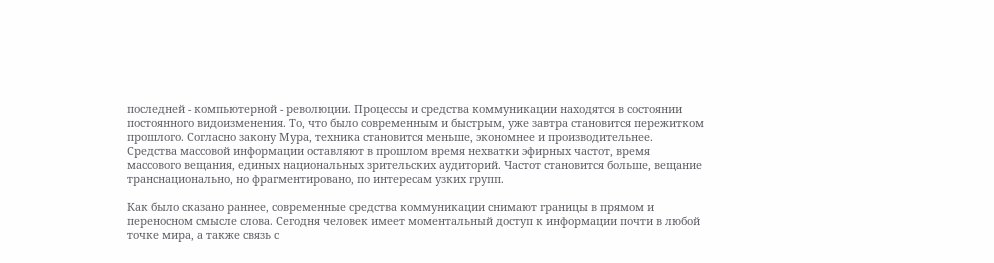последней - компьютерной - революции. Процессы и средства коммуникации находятся в состоянии постоянного видоизменения. То, что было современным и быстрым, уже завтра становится пережитком прошлого. Согласно закону Мура, техника становится меньше, экономнее и производительнее. Средства массовой информации оставляют в прошлом время нехватки эфирных частот, время массового вещания, единых национальных зрительских аудиторий. Частот становится больше, вещание транснационально, но фрагментировано, по интересам узких групп.

Как было сказано раннее, современные средства коммуникации снимают границы в прямом и переносном смысле слова. Сегодня человек имеет моментальный доступ к информации почти в любой точке мира, а также связь с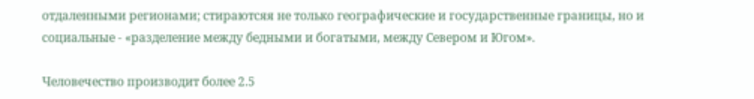отдаленными регионами; стираютсяя не только географические и государственные границы, но и социальные - «разделение между бедными и богатыми, между Севером и Югом».

Человечество производит более 2.5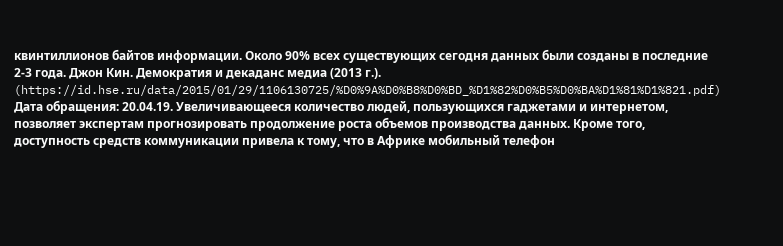квинтиллионов байтов информации. Около 90% всех существующих сегодня данных были созданы в последние 2-3 года. Джон Кин. Демократия и декаданс медиа (2013 г.). (https://id.hse.ru/data/2015/01/29/1106130725/%D0%9A%D0%B8%D0%BD_%D1%82%D0%B5%D0%BA%D1%81%D1%821.pdf) Дата обращения: 20.04.19. Увеличивающееся количество людей, пользующихся гаджетами и интернетом, позволяет экспертам прогнозировать продолжение роста объемов производства данных. Кроме того, доступность средств коммуникации привела к тому, что в Африке мобильный телефон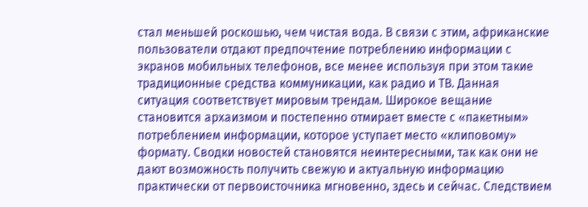стал меньшей роскошью, чем чистая вода. В связи с этим, африканские пользователи отдают предпочтение потреблению информации с экранов мобильных телефонов, все менее используя при этом такие традиционные средства коммуникации, как радио и ТВ. Данная ситуация соответствует мировым трендам. Широкое вещание становится архаизмом и постепенно отмирает вместе с «пакетным» потреблением информации, которое уступает место «клиповому» формату. Сводки новостей становятся неинтересными, так как они не дают возможность получить свежую и актуальную информацию практически от первоисточника мгновенно, здесь и сейчас. Следствием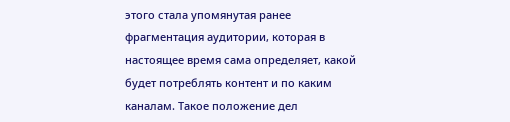этого стала упомянутая ранее фрагментация аудитории, которая в настоящее время сама определяет, какой будет потреблять контент и по каким каналам. Такое положение дел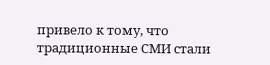привело к тому, что традиционные СМИ стали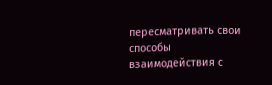пересматривать свои способы взаимодействия с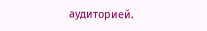аудиторией.